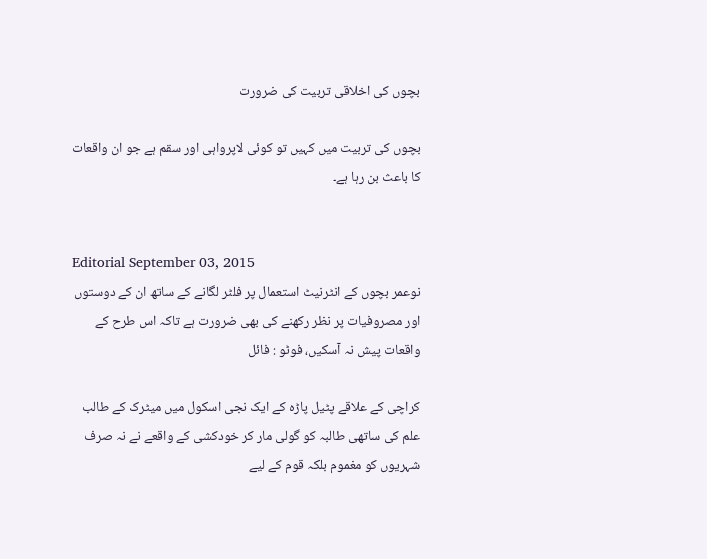بچوں کی اخلاقی تربیت کی ضرورت

بچوں کی تربیت میں کہیں تو کوئی لاپرواہی اور سقم ہے جو ان واقعات کا باعث بن رہا ہے۔


Editorial September 03, 2015
نوعمر بچوں کے انٹرنیٹ استعمال پر فلٹر لگانے کے ساتھ ان کے دوستوں اور مصروفیات پر نظر رکھنے کی بھی ضرورت ہے تاکہ اس طرح کے واقعات پیش نہ آسکیں، فوٹو : فائل

کراچی کے علاقے پٹیل پاڑہ کے ایک نجی اسکول میں میٹرک کے طالب علم کی ساتھی طالبہ کو گولی مار کر خودکشی کے واقعے نے نہ صرف شہریوں کو مغموم بلکہ قوم کے لیے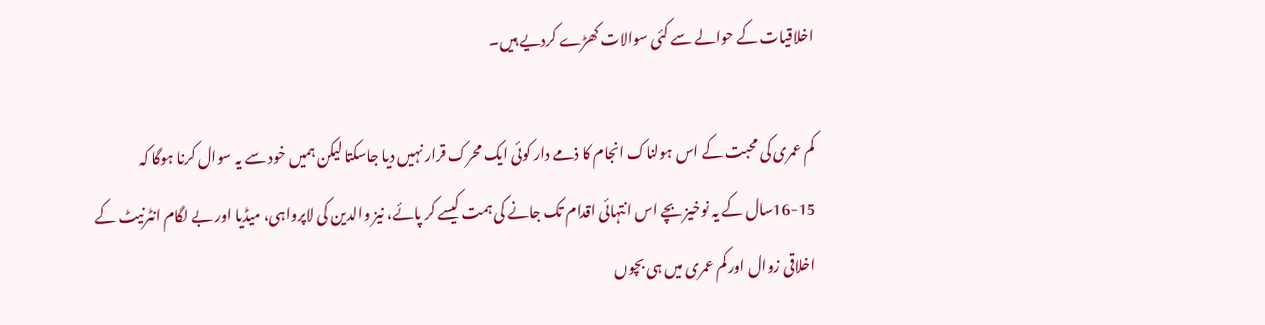اخلاقیات کے حوالے سے کئی سوالات کھڑے کردیے ہیں۔

کم عمری کی محبت کے اس ہولناک انجام کا ذمے دار کوئی ایک محرک قرار نہیں دیا جاسکتا لیکن ہمیں خود سے یہ سوال کرنا ہوگا کہ 15-16سال کے یہ نوخیز بچے اس انتہائی اقدام تک جانے کی ہمت کیسے کر پائے، نیز والدین کی لاپرواہی، میڈیا اور بے لگام انٹرنیٹ کے اخلاقی زوال اور کم عمری میں ہی بچوں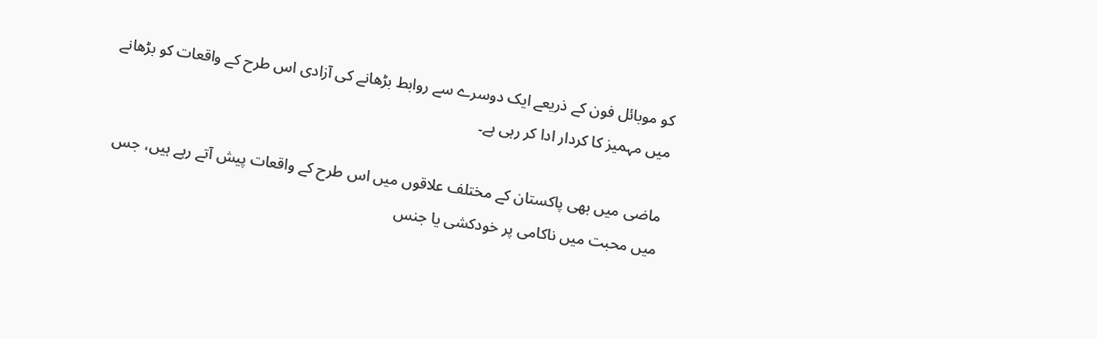کو موبائل فون کے ذریعے ایک دوسرے سے روابط بڑھانے کی آزادی اس طرح کے واقعات کو بڑھانے میں مہمیز کا کردار ادا کر رہی ہے۔

ماضی میں بھی پاکستان کے مختلف علاقوں میں اس طرح کے واقعات پیش آتے رہے ہیں، جس میں محبت میں ناکامی پر خودکشی یا جنس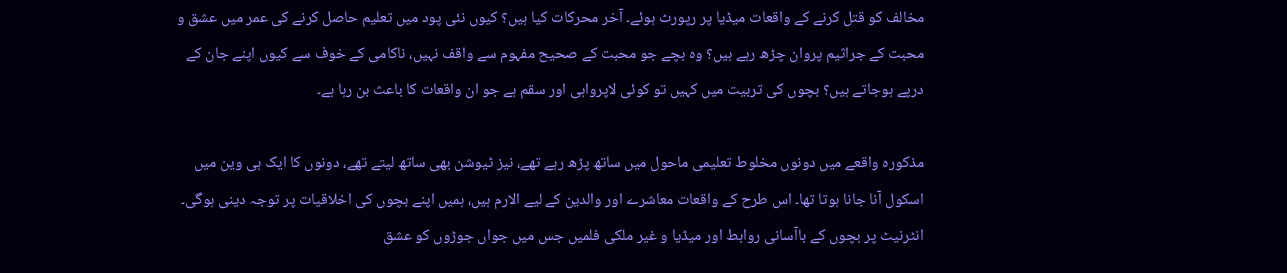مخالف کو قتل کرنے کے واقعات میڈیا پر رپورٹ ہوئے۔ آخر محرکات کیا ہیں؟ کیوں نئی پود میں تعلیم حاصل کرنے کی عمر میں عشق و محبت کے جراثیم پروان چڑھ رہے ہیں؟ وہ بچے جو محبت کے صحیح مفہوم سے واقف نہیں، ناکامی کے خوف سے کیوں اپنے جان کے درپے ہوجاتے ہیں؟ بچوں کی تربیت میں کہیں تو کوئی لاپرواہی اور سقم ہے جو ان واقعات کا باعث بن رہا ہے۔

مذکورہ واقعے میں دونوں مخلوط تعلیمی ماحول میں ساتھ پڑھ رہے تھے، نیز ٹیوشن بھی ساتھ لیتے تھے، دونوں کا ایک ہی وین میں اسکول آنا جانا ہوتا تھا۔ اس طرح کے واقعات معاشرے اور والدین کے لیے الارم ہیں، ہمیں اپنے بچوں کی اخلاقیات پر توجہ دینی ہوگی۔ انٹرنیٹ پر بچوں کے باآسانی روابط اور میڈیا و غیر ملکی فلمیں جس میں جواں جوڑوں کو عشق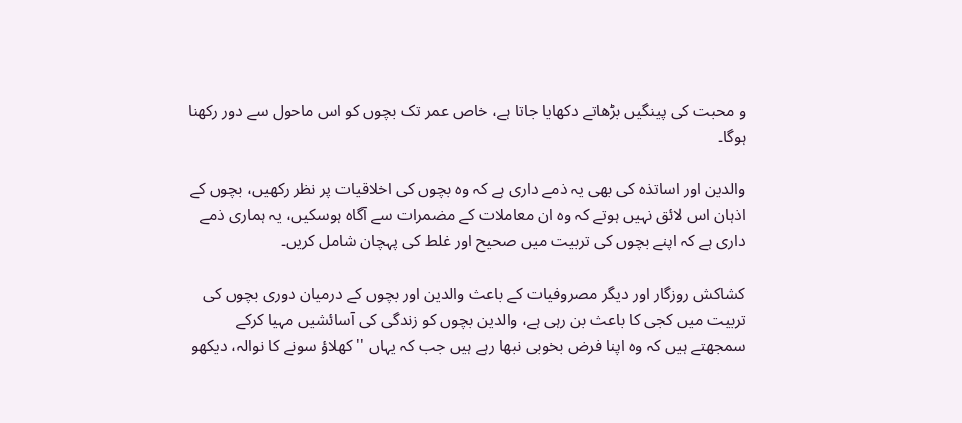و محبت کی پینگیں بڑھاتے دکھایا جاتا ہے، خاص عمر تک بچوں کو اس ماحول سے دور رکھنا ہوگا۔

والدین اور اساتذہ کی بھی یہ ذمے داری ہے کہ وہ بچوں کی اخلاقیات پر نظر رکھیں، بچوں کے اذہان اس لائق نہیں ہوتے کہ وہ ان معاملات کے مضمرات سے آگاہ ہوسکیں، یہ ہماری ذمے داری ہے کہ اپنے بچوں کی تربیت میں صحیح اور غلط کی پہچان شامل کریں۔

کشاکش روزگار اور دیگر مصروفیات کے باعث والدین اور بچوں کے درمیان دوری بچوں کی تربیت میں کجی کا باعث بن رہی ہے، والدین بچوں کو زندگی کی آسائشیں مہیا کرکے سمجھتے ہیں کہ وہ اپنا فرض بخوبی نبھا رہے ہیں جب کہ یہاں ''کھلاؤ سونے کا نوالہ، دیکھو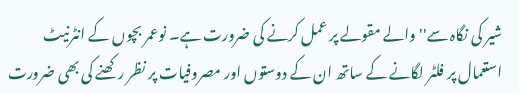شیر کی نگاہ سے'' والے مقولے پر عمل کرنے کی ضرورت ہے۔ نوعمر بچوں کے انٹرنیٹ استعمال پر فلٹر لگانے کے ساتھ ان کے دوستوں اور مصروفیات پر نظر رکھنے کی بھی ضرورت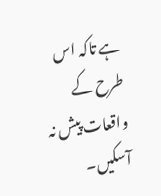ہے تاکہ اس طرح کے واقعات پیش نہ آسکیں۔